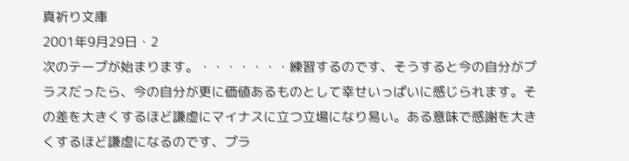真祈り文庫
2001年9月29日・2
次のテープが始まります。・・・・・・・練習するのです、そうすると今の自分がプラスだったら、今の自分が更に価値あるものとして幸せいっぱいに感じられます。その差を大きくするほど謙虚にマイナスに立つ立場になり易い。ある意味で感謝を大きくするほど謙虚になるのです、プラ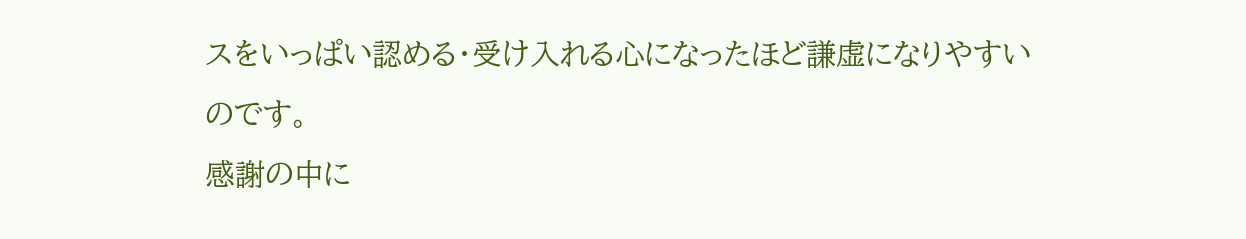スをいっぱい認める・受け入れる心になったほど謙虚になりやすいのです。
感謝の中に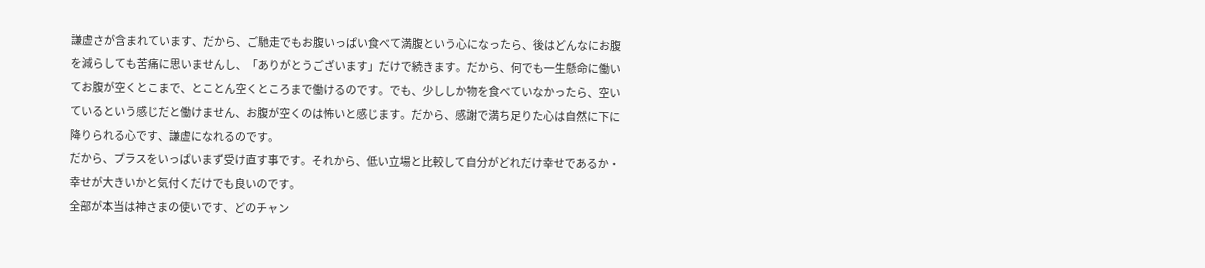謙虚さが含まれています、だから、ご馳走でもお腹いっぱい食べて満腹という心になったら、後はどんなにお腹を減らしても苦痛に思いませんし、「ありがとうございます」だけで続きます。だから、何でも一生懸命に働いてお腹が空くとこまで、とことん空くところまで働けるのです。でも、少ししか物を食べていなかったら、空いているという感じだと働けません、お腹が空くのは怖いと感じます。だから、感謝で満ち足りた心は自然に下に降りられる心です、謙虚になれるのです。
だから、プラスをいっぱいまず受け直す事です。それから、低い立場と比較して自分がどれだけ幸せであるか・幸せが大きいかと気付くだけでも良いのです。
全部が本当は神さまの使いです、どのチャン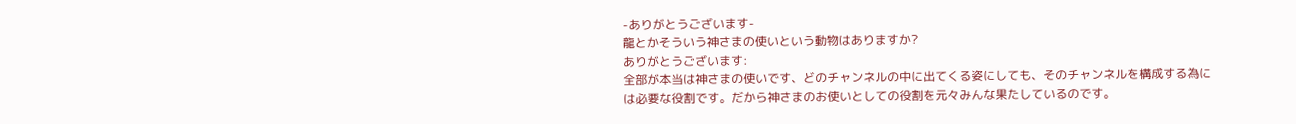-ありがとうございます-
龍とかそういう神さまの使いという動物はありますか?
ありがとうございます:
全部が本当は神さまの使いです、どのチャンネルの中に出てくる姿にしても、そのチャンネルを構成する為には必要な役割です。だから神さまのお使いとしての役割を元々みんな果たしているのです。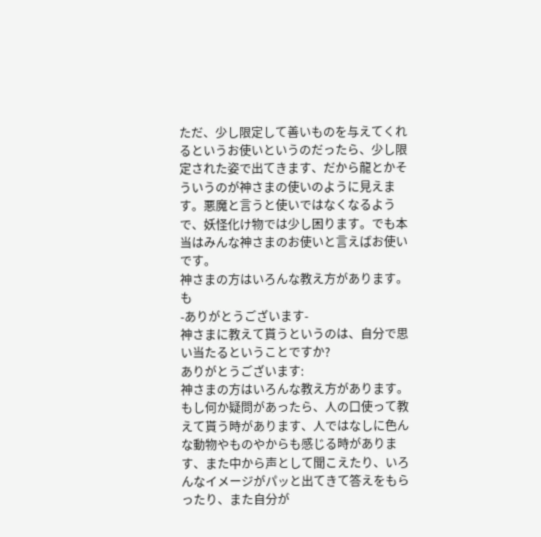ただ、少し限定して善いものを与えてくれるというお使いというのだったら、少し限定された姿で出てきます、だから龍とかそういうのが神さまの使いのように見えます。悪魔と言うと使いではなくなるようで、妖怪化け物では少し困ります。でも本当はみんな神さまのお使いと言えばお使いです。
神さまの方はいろんな教え方があります。も
-ありがとうございます-
神さまに教えて貰うというのは、自分で思い当たるということですか?
ありがとうございます:
神さまの方はいろんな教え方があります。もし何か疑問があったら、人の口使って教えて貰う時があります、人ではなしに色んな動物やものやからも感じる時があります、また中から声として聞こえたり、いろんなイメージがパッと出てきて答えをもらったり、また自分が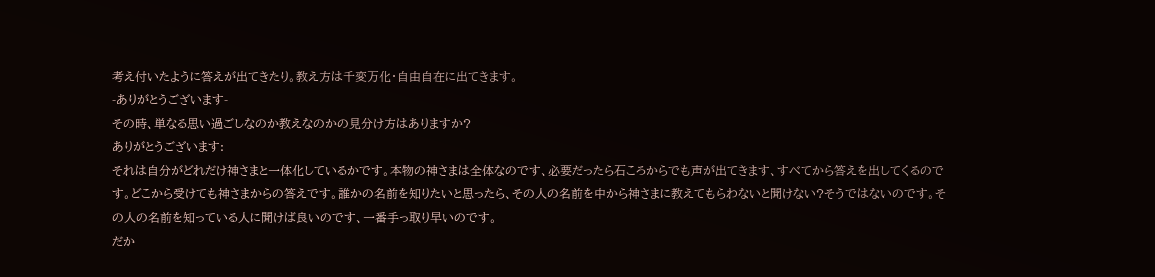考え付いたように答えが出てきたり。教え方は千変万化・自由自在に出てきます。
-ありがとうございます-
その時、単なる思い過ごしなのか教えなのかの見分け方はありますか?
ありがとうございます:
それは自分がどれだけ神さまと一体化しているかです。本物の神さまは全体なのです、必要だったら石ころからでも声が出てきます、すべてから答えを出してくるのです。どこから受けても神さまからの答えです。誰かの名前を知りたいと思ったら、その人の名前を中から神さまに教えてもらわないと聞けない?そうではないのです。その人の名前を知っている人に聞けば良いのです、一番手っ取り早いのです。
だか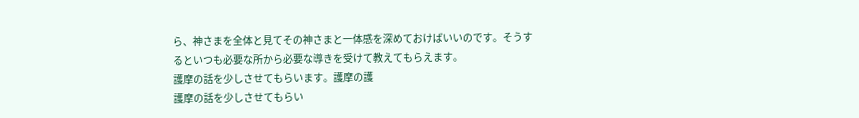ら、神さまを全体と見てその神さまと一体感を深めておけばいいのです。そうするといつも必要な所から必要な導きを受けて教えてもらえます。
護摩の話を少しさせてもらいます。護摩の護
護摩の話を少しさせてもらい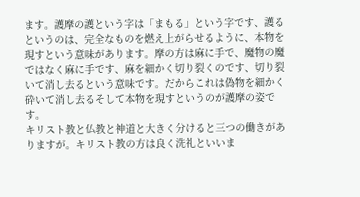ます。護摩の護という字は「まもる」という字です、護るというのは、完全なものを燃え上がらせるように、本物を現すという意味があります。摩の方は麻に手で、魔物の魔ではなく麻に手です、麻を細かく切り裂くのです、切り裂いて消し去るという意味です。だからこれは偽物を細かく砕いて消し去るそして本物を現すというのが護摩の姿です。
キリスト教と仏教と神道と大きく分けると三つの働きがありますが。キリスト教の方は良く洗礼といいま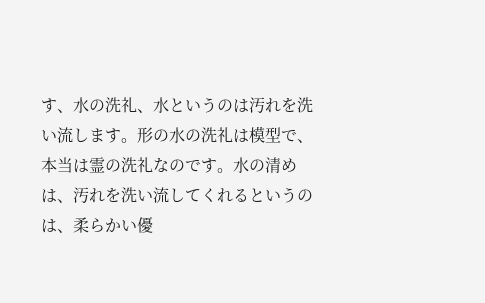す、水の洗礼、水というのは汚れを洗い流します。形の水の洗礼は模型で、本当は霊の洗礼なのです。水の清めは、汚れを洗い流してくれるというのは、柔らかい優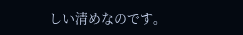しい清めなのです。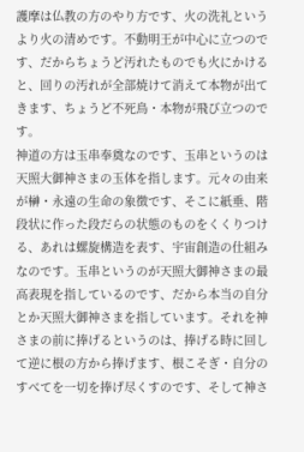護摩は仏教の方のやり方です、火の洗礼というより火の清めです。不動明王が中心に立つのです、だからちょうど汚れたものでも火にかけると、回りの汚れが全部焼けて消えて本物が出てきます、ちょうど不死鳥・本物が飛び立つのです。
神道の方は玉串奉奠なのです、玉串というのは天照大御神さまの玉体を指します。元々の由来が榊・永遠の生命の象徴です、そこに紙垂、階段状に作った段だらの状態のものをくくりつける、あれは螺旋構造を表す、宇宙創造の仕組みなのです。玉串というのが天照大御神さまの最高表現を指しているのです、だから本当の自分とか天照大御神さまを指しています。それを神さまの前に捧げるというのは、捧げる時に回して逆に根の方から捧げます、根こそぎ・自分のすべてを一切を捧げ尽くすのです、そして神さ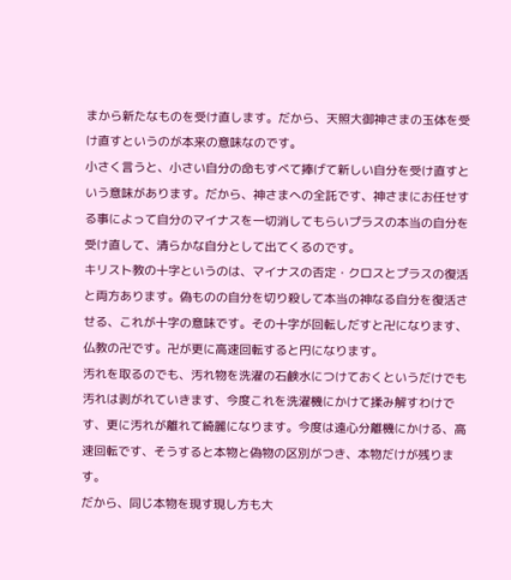まから新たなものを受け直します。だから、天照大御神さまの玉体を受け直すというのが本来の意味なのです。
小さく言うと、小さい自分の命もすべて捧げて新しい自分を受け直すという意味があります。だから、神さまへの全託です、神さまにお任せする事によって自分のマイナスを一切消してもらいプラスの本当の自分を受け直して、清らかな自分として出てくるのです。
キリスト教の十字というのは、マイナスの否定・クロスとプラスの復活と両方あります。偽ものの自分を切り殺して本当の神なる自分を復活させる、これが十字の意味です。その十字が回転しだすと卍になります、仏教の卍です。卍が更に高速回転すると円になります。
汚れを取るのでも、汚れ物を洗濯の石鹸水につけておくというだけでも汚れは剥がれていきます、今度これを洗濯機にかけて揉み解すわけです、更に汚れが離れて綺麗になります。今度は遠心分離機にかける、高速回転です、そうすると本物と偽物の区別がつき、本物だけが残ります。
だから、同じ本物を現す現し方も大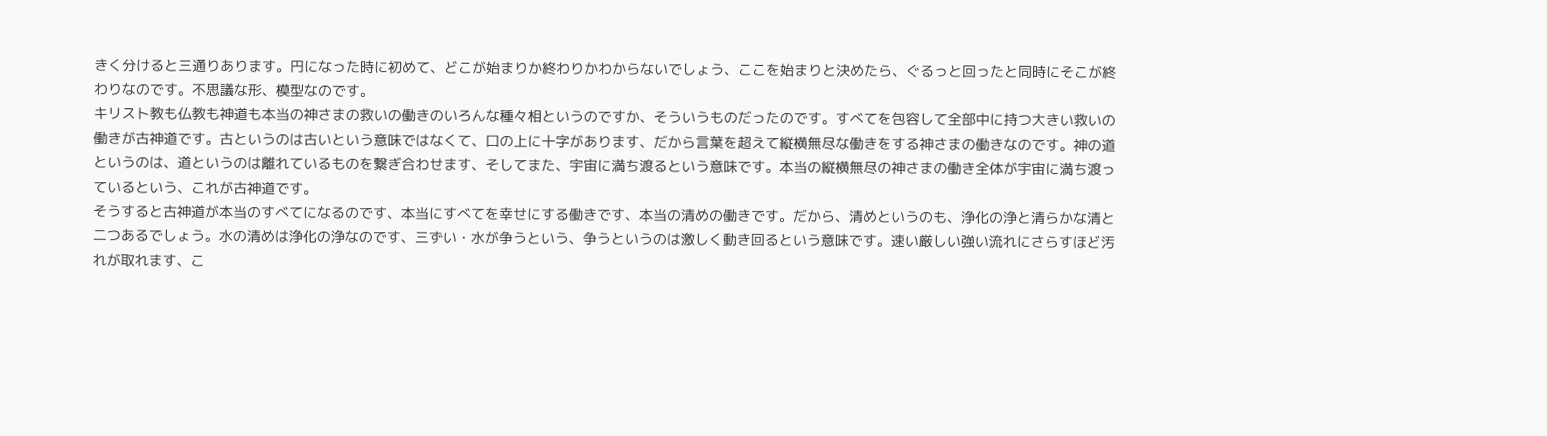きく分けると三通りあります。円になった時に初めて、どこが始まりか終わりかわからないでしょう、ここを始まりと決めたら、ぐるっと回ったと同時にそこが終わりなのです。不思議な形、模型なのです。
キリスト教も仏教も神道も本当の神さまの救いの働きのいろんな種々相というのですか、そういうものだったのです。すべてを包容して全部中に持つ大きい救いの働きが古神道です。古というのは古いという意味ではなくて、口の上に十字があります、だから言葉を超えて縦横無尽な働きをする神さまの働きなのです。神の道というのは、道というのは離れているものを繋ぎ合わせます、そしてまた、宇宙に満ち渡るという意味です。本当の縦横無尽の神さまの働き全体が宇宙に満ち渡っているという、これが古神道です。
そうすると古神道が本当のすべてになるのです、本当にすべてを幸せにする働きです、本当の清めの働きです。だから、清めというのも、浄化の浄と清らかな清と二つあるでしょう。水の清めは浄化の浄なのです、三ずい・水が争うという、争うというのは激しく動き回るという意味です。速い厳しい強い流れにさらすほど汚れが取れます、こ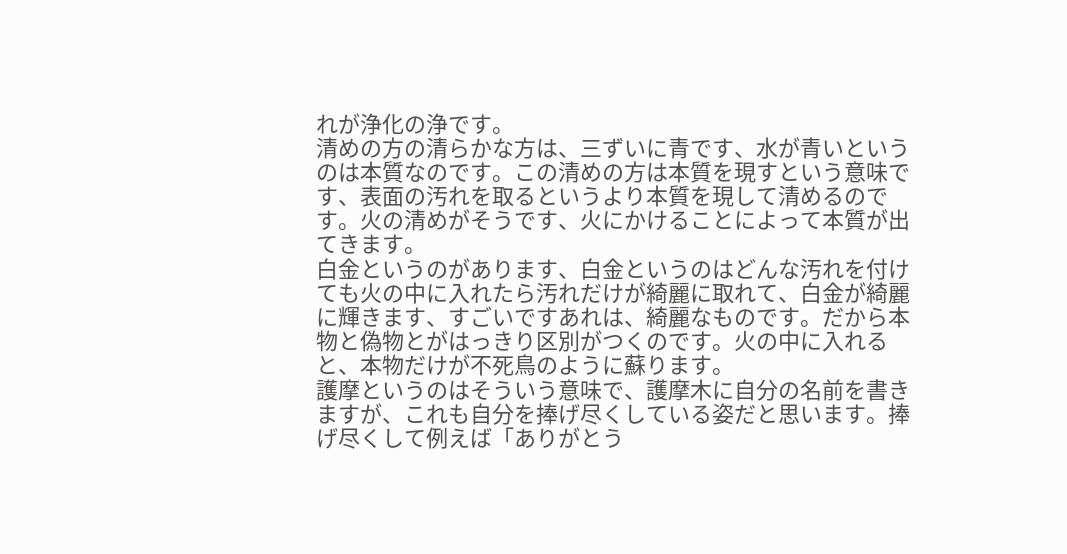れが浄化の浄です。
清めの方の清らかな方は、三ずいに青です、水が青いというのは本質なのです。この清めの方は本質を現すという意味です、表面の汚れを取るというより本質を現して清めるのです。火の清めがそうです、火にかけることによって本質が出てきます。
白金というのがあります、白金というのはどんな汚れを付けても火の中に入れたら汚れだけが綺麗に取れて、白金が綺麗に輝きます、すごいですあれは、綺麗なものです。だから本物と偽物とがはっきり区別がつくのです。火の中に入れると、本物だけが不死鳥のように蘇ります。
護摩というのはそういう意味で、護摩木に自分の名前を書きますが、これも自分を捧げ尽くしている姿だと思います。捧げ尽くして例えば「ありがとう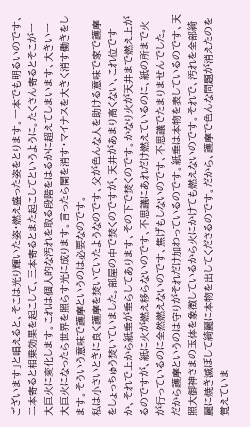ございます」と唱えると、そこは光り輝いた姿・燃え盛った姿をとります。一本でも明るいのです、二本寄ると相乗効果を起こして、三本寄るとまた起こしてというように。たくさん寄るとそこが一大巨火に変化します。これは個人的な汚れを取る段階をはるかに超えてしまいます、大きい一大巨火になったら世界を照らす光に成ります。言ったら闇を消す・マイナスを大きく消す働きをします。そういう意味で護摩というのは必要なのです。
私は小さいときに良く護摩を焚いていたようなのです、父が色んな人を助ける意味で家で護摩をしょっちゅう焚いていました。部屋の中で焚くのですが、天井があまり高くない、これ位ですか、それで上から紙垂が垂らしてあります、その下で焚くのです。かなり火が天井まで燃え上がるのですが、紙に火が燃え移らないのです、不思議にあれだけ燃えているのに、紙の所まで火が行っているのに全然燃えないのです、焦げもしないのです、不思議でたまりませんでした。
だから護摩というのは守りがそれだけ加わっているのです。紙垂は本物を表しているのです、天照大御神さまの玉体を象徴しているから火にかけても燃えないのです。それで、汚れを全部綺麗に焼き滅ぼして綺麗に本物を出してくださるのです。だから、護摩で色んな問題が消えたのを覚えていま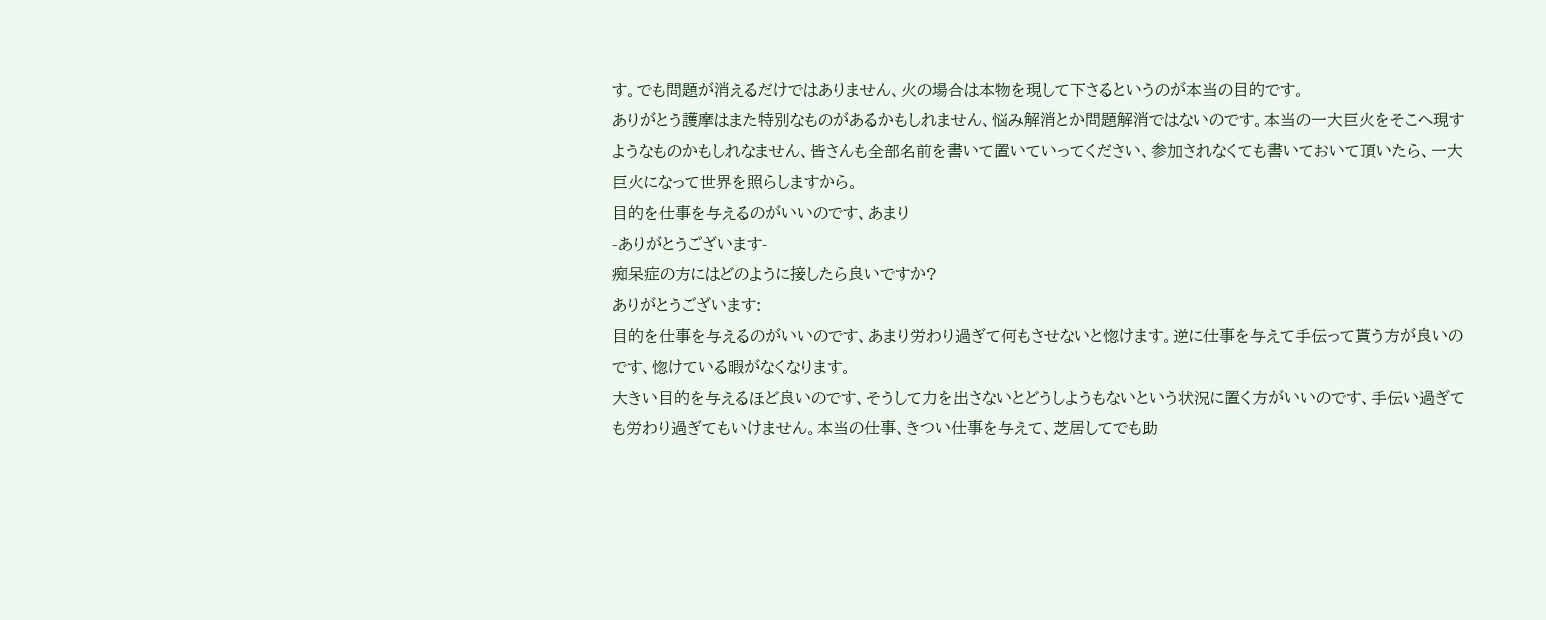す。でも問題が消えるだけではありません、火の場合は本物を現して下さるというのが本当の目的です。
ありがとう護摩はまた特別なものがあるかもしれません、悩み解消とか問題解消ではないのです。本当の一大巨火をそこへ現すようなものかもしれなません、皆さんも全部名前を書いて置いていってください、参加されなくても書いておいて頂いたら、一大巨火になって世界を照らしますから。
目的を仕事を与えるのがいいのです、あまり
-ありがとうございます-
痴呆症の方にはどのように接したら良いですか?
ありがとうございます:
目的を仕事を与えるのがいいのです、あまり労わり過ぎて何もさせないと惚けます。逆に仕事を与えて手伝って貰う方が良いのです、惚けている暇がなくなります。
大きい目的を与えるほど良いのです、そうして力を出さないとどうしようもないという状況に置く方がいいのです、手伝い過ぎても労わり過ぎてもいけません。本当の仕事、きつい仕事を与えて、芝居してでも助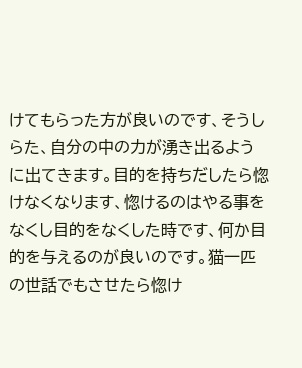けてもらった方が良いのです、そうしらた、自分の中の力が湧き出るように出てきます。目的を持ちだしたら惚けなくなります、惚けるのはやる事をなくし目的をなくした時です、何か目的を与えるのが良いのです。猫一匹の世話でもさせたら惚け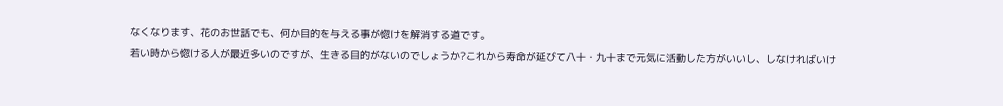なくなります、花のお世話でも、何か目的を与える事が惚けを解消する道です。
若い時から惚ける人が最近多いのですが、生きる目的がないのでしょうか?これから寿命が延びて八十・九十まで元気に活動した方がいいし、しなければいけ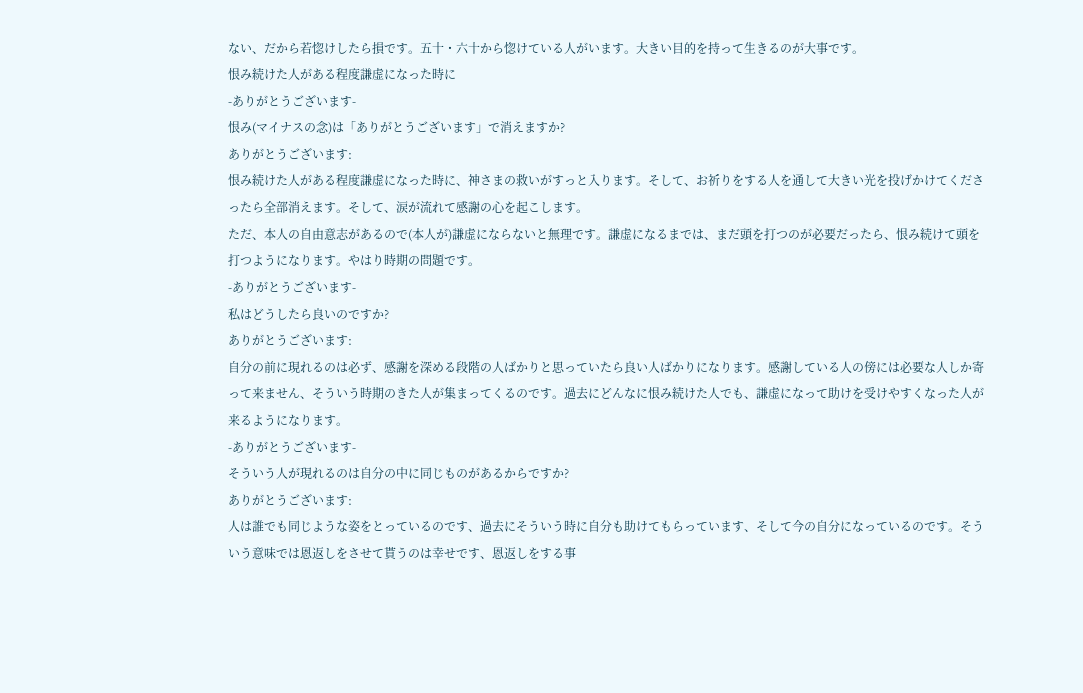ない、だから若惚けしたら損です。五十・六十から惚けている人がいます。大きい目的を持って生きるのが大事です。
恨み続けた人がある程度謙虚になった時に
-ありがとうございます-
恨み(マイナスの念)は「ありがとうございます」で消えますか?
ありがとうございます:
恨み続けた人がある程度謙虚になった時に、神さまの救いがすっと入ります。そして、お祈りをする人を通して大きい光を投げかけてくださったら全部消えます。そして、涙が流れて感謝の心を起こします。
ただ、本人の自由意志があるので(本人が)謙虚にならないと無理です。謙虚になるまでは、まだ頭を打つのが必要だったら、恨み続けて頭を打つようになります。やはり時期の問題です。
-ありがとうございます-
私はどうしたら良いのですか?
ありがとうございます:
自分の前に現れるのは必ず、感謝を深める段階の人ばかりと思っていたら良い人ばかりになります。感謝している人の傍には必要な人しか寄って来ません、そういう時期のきた人が集まってくるのです。過去にどんなに恨み続けた人でも、謙虚になって助けを受けやすくなった人が来るようになります。
-ありがとうございます-
そういう人が現れるのは自分の中に同じものがあるからですか?
ありがとうございます:
人は誰でも同じような姿をとっているのです、過去にそういう時に自分も助けてもらっています、そして今の自分になっているのです。そういう意味では恩返しをさせて貰うのは幸せです、恩返しをする事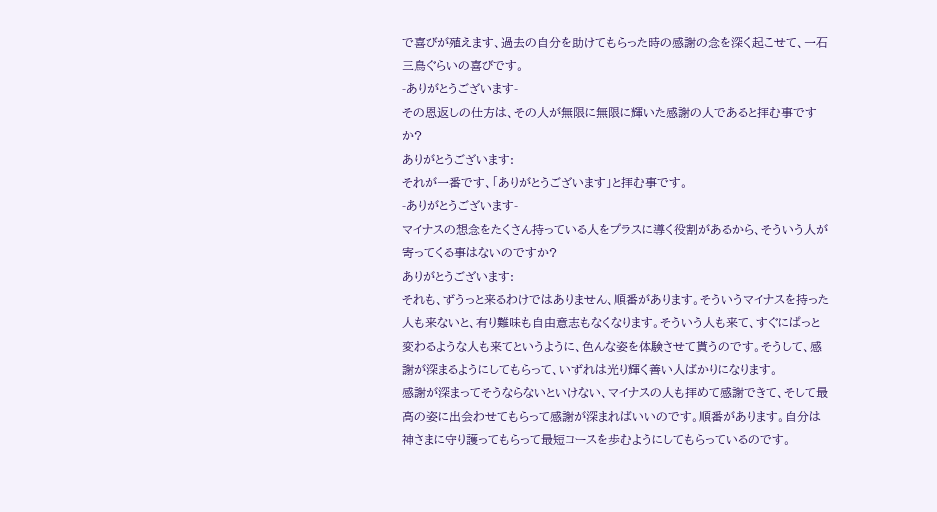で喜びが殖えます、過去の自分を助けてもらった時の感謝の念を深く起こせて、一石三鳥ぐらいの喜びです。
-ありがとうございます-
その恩返しの仕方は、その人が無限に無限に輝いた感謝の人であると拝む事ですか?
ありがとうございます:
それが一番です、「ありがとうございます」と拝む事です。
-ありがとうございます-
マイナスの想念をたくさん持っている人をプラスに導く役割があるから、そういう人が寄ってくる事はないのですか?
ありがとうございます:
それも、ずうっと来るわけではありません、順番があります。そういうマイナスを持った人も来ないと、有り難味も自由意志もなくなります。そういう人も来て、すぐにぱっと変わるような人も来てというように、色んな姿を体験させて貰うのです。そうして、感謝が深まるようにしてもらって、いずれは光り輝く善い人ばかりになります。
感謝が深まってそうならないといけない、マイナスの人も拝めて感謝できて、そして最高の姿に出会わせてもらって感謝が深まればいいのです。順番があります。自分は神さまに守り護ってもらって最短コースを歩むようにしてもらっているのです。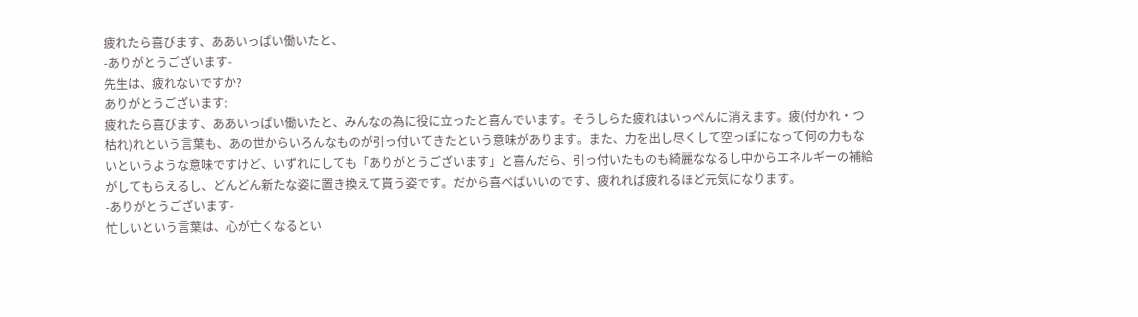疲れたら喜びます、ああいっぱい働いたと、
-ありがとうございます-
先生は、疲れないですか?
ありがとうございます:
疲れたら喜びます、ああいっぱい働いたと、みんなの為に役に立ったと喜んでいます。そうしらた疲れはいっぺんに消えます。疲(付かれ・つ枯れ)れという言葉も、あの世からいろんなものが引っ付いてきたという意味があります。また、力を出し尽くして空っぽになって何の力もないというような意味ですけど、いずれにしても「ありがとうございます」と喜んだら、引っ付いたものも綺麗ななるし中からエネルギーの補給がしてもらえるし、どんどん新たな姿に置き換えて貰う姿です。だから喜べばいいのです、疲れれば疲れるほど元気になります。
-ありがとうございます-
忙しいという言葉は、心が亡くなるとい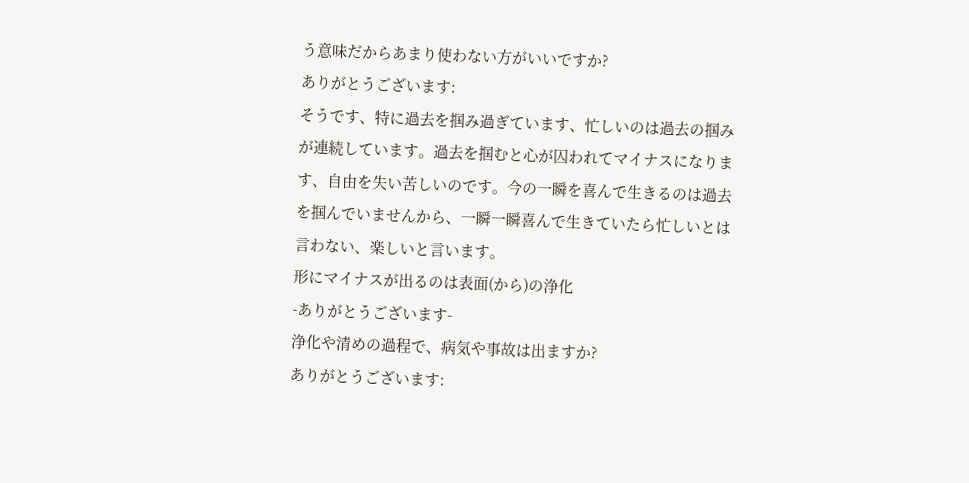う意味だからあまり使わない方がいいですか?
ありがとうございます:
そうです、特に過去を掴み過ぎています、忙しいのは過去の掴みが連続しています。過去を掴むと心が囚われてマイナスになります、自由を失い苦しいのです。今の一瞬を喜んで生きるのは過去を掴んでいませんから、一瞬一瞬喜んで生きていたら忙しいとは言わない、楽しいと言います。
形にマイナスが出るのは表面(から)の浄化
-ありがとうございます-
浄化や清めの過程で、病気や事故は出ますか?
ありがとうございます: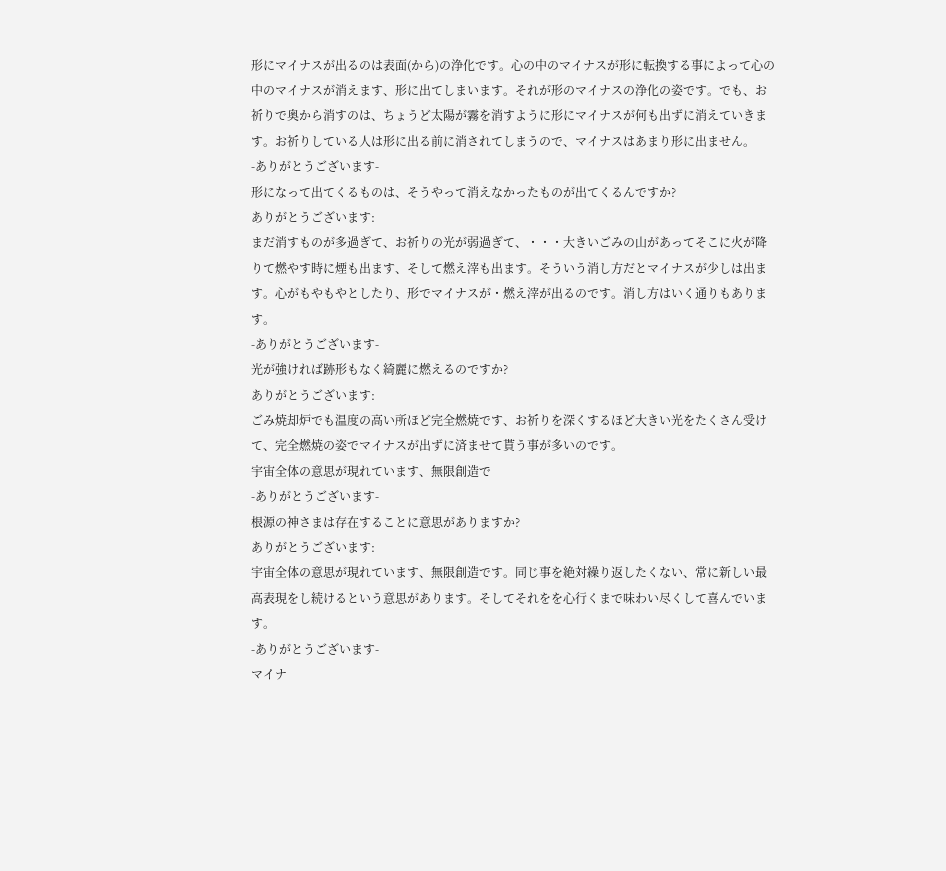形にマイナスが出るのは表面(から)の浄化です。心の中のマイナスが形に転換する事によって心の中のマイナスが消えます、形に出てしまいます。それが形のマイナスの浄化の姿です。でも、お祈りで奥から消すのは、ちょうど太陽が霧を消すように形にマイナスが何も出ずに消えていきます。お祈りしている人は形に出る前に消されてしまうので、マイナスはあまり形に出ません。
-ありがとうございます-
形になって出てくるものは、そうやって消えなかったものが出てくるんですか?
ありがとうございます:
まだ消すものが多過ぎて、お祈りの光が弱過ぎて、・・・大きいごみの山があってそこに火が降りて燃やす時に煙も出ます、そして燃え滓も出ます。そういう消し方だとマイナスが少しは出ます。心がもやもやとしたり、形でマイナスが・燃え滓が出るのです。消し方はいく通りもあります。
-ありがとうございます-
光が強ければ跡形もなく綺麗に燃えるのですか?
ありがとうございます:
ごみ焼却炉でも温度の高い所ほど完全燃焼です、お祈りを深くするほど大きい光をたくさん受けて、完全燃焼の姿でマイナスが出ずに済ませて貰う事が多いのです。
宇宙全体の意思が現れています、無限創造で
-ありがとうございます-
根源の神さまは存在することに意思がありますか?
ありがとうございます:
宇宙全体の意思が現れています、無限創造です。同じ事を絶対繰り返したくない、常に新しい最高表現をし続けるという意思があります。そしてそれをを心行くまで味わい尽くして喜んでいます。
-ありがとうございます-
マイナ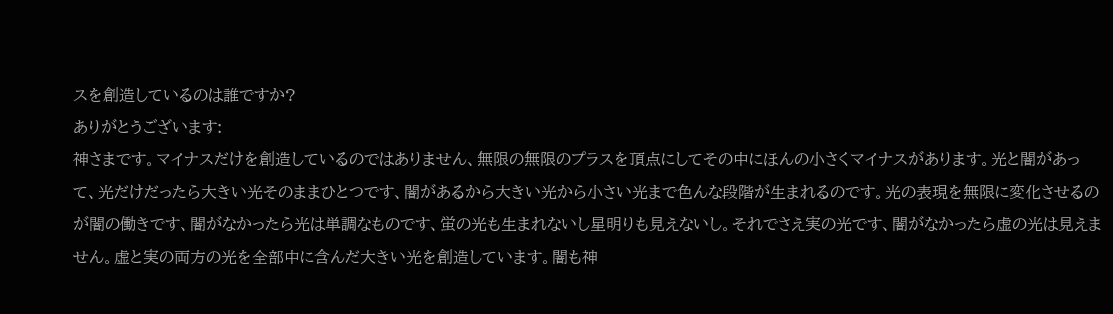スを創造しているのは誰ですか?
ありがとうございます:
神さまです。マイナスだけを創造しているのではありません、無限の無限のプラスを頂点にしてその中にほんの小さくマイナスがあります。光と闇があって、光だけだったら大きい光そのままひとつです、闇があるから大きい光から小さい光まで色んな段階が生まれるのです。光の表現を無限に変化させるのが闇の働きです、闇がなかったら光は単調なものです、蛍の光も生まれないし星明りも見えないし。それでさえ実の光です、闇がなかったら虚の光は見えません。虚と実の両方の光を全部中に含んだ大きい光を創造しています。闇も神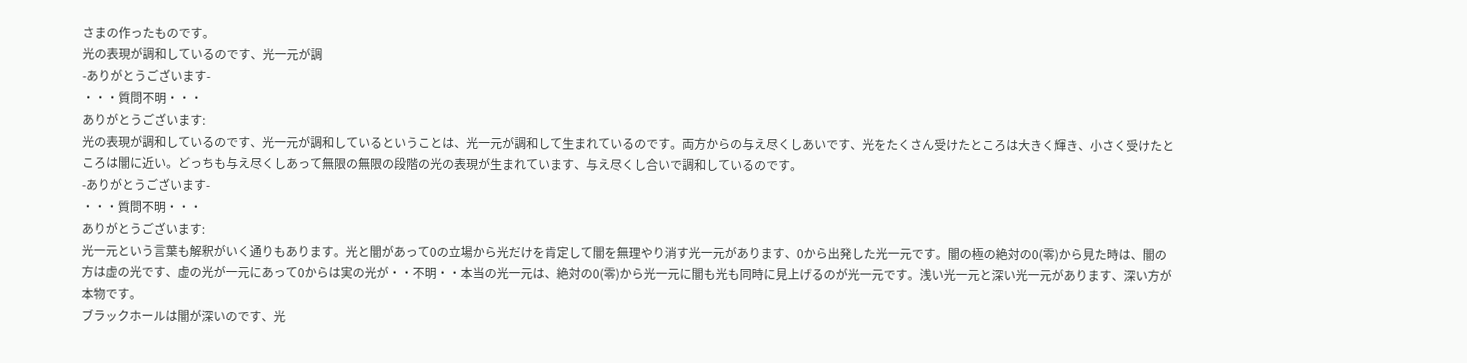さまの作ったものです。
光の表現が調和しているのです、光一元が調
-ありがとうございます-
・・・質問不明・・・
ありがとうございます:
光の表現が調和しているのです、光一元が調和しているということは、光一元が調和して生まれているのです。両方からの与え尽くしあいです、光をたくさん受けたところは大きく輝き、小さく受けたところは闇に近い。どっちも与え尽くしあって無限の無限の段階の光の表現が生まれています、与え尽くし合いで調和しているのです。
-ありがとうございます-
・・・質問不明・・・
ありがとうございます:
光一元という言葉も解釈がいく通りもあります。光と闇があって0の立場から光だけを肯定して闇を無理やり消す光一元があります、0から出発した光一元です。闇の極の絶対の0(零)から見た時は、闇の方は虚の光です、虚の光が一元にあって0からは実の光が・・不明・・本当の光一元は、絶対の0(零)から光一元に闇も光も同時に見上げるのが光一元です。浅い光一元と深い光一元があります、深い方が本物です。
ブラックホールは闇が深いのです、光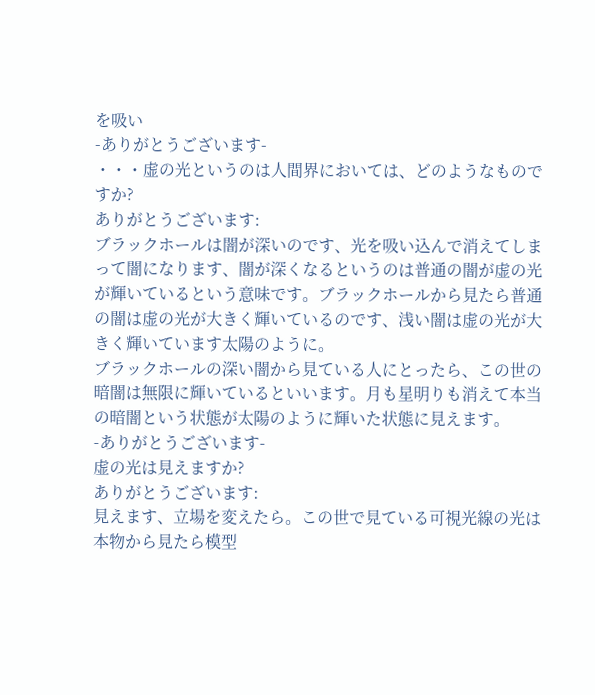を吸い
-ありがとうございます-
・・・虚の光というのは人間界においては、どのようなものですか?
ありがとうございます:
ブラックホールは闇が深いのです、光を吸い込んで消えてしまって闇になります、闇が深くなるというのは普通の闇が虚の光が輝いているという意味です。ブラックホールから見たら普通の闇は虚の光が大きく輝いているのです、浅い闇は虚の光が大きく輝いています太陽のように。
ブラックホールの深い闇から見ている人にとったら、この世の暗闇は無限に輝いているといいます。月も星明りも消えて本当の暗闇という状態が太陽のように輝いた状態に見えます。
-ありがとうございます-
虚の光は見えますか?
ありがとうございます:
見えます、立場を変えたら。この世で見ている可視光線の光は本物から見たら模型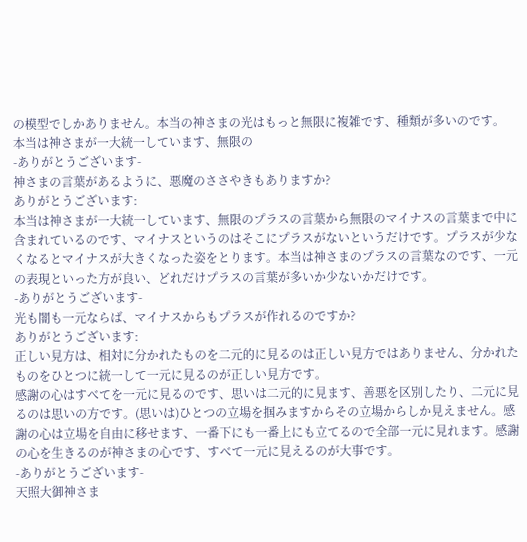の模型でしかありません。本当の神さまの光はもっと無限に複雑です、種類が多いのです。
本当は神さまが一大統一しています、無限の
-ありがとうございます-
神さまの言葉があるように、悪魔のささやきもありますか?
ありがとうございます:
本当は神さまが一大統一しています、無限のプラスの言葉から無限のマイナスの言葉まで中に含まれているのです、マイナスというのはそこにプラスがないというだけです。プラスが少なくなるとマイナスが大きくなった姿をとります。本当は神さまのプラスの言葉なのです、一元の表現といった方が良い、どれだけプラスの言葉が多いか少ないかだけです。
-ありがとうございます-
光も闇も一元ならば、マイナスからもプラスが作れるのですか?
ありがとうございます:
正しい見方は、相対に分かれたものを二元的に見るのは正しい見方ではありません、分かれたものをひとつに統一して一元に見るのが正しい見方です。
感謝の心はすべてを一元に見るのです、思いは二元的に見ます、善悪を区別したり、二元に見るのは思いの方です。(思いは)ひとつの立場を掴みますからその立場からしか見えません。感謝の心は立場を自由に移せます、一番下にも一番上にも立てるので全部一元に見れます。感謝の心を生きるのが神さまの心です、すべて一元に見えるのが大事です。
-ありがとうございます-
天照大御神さま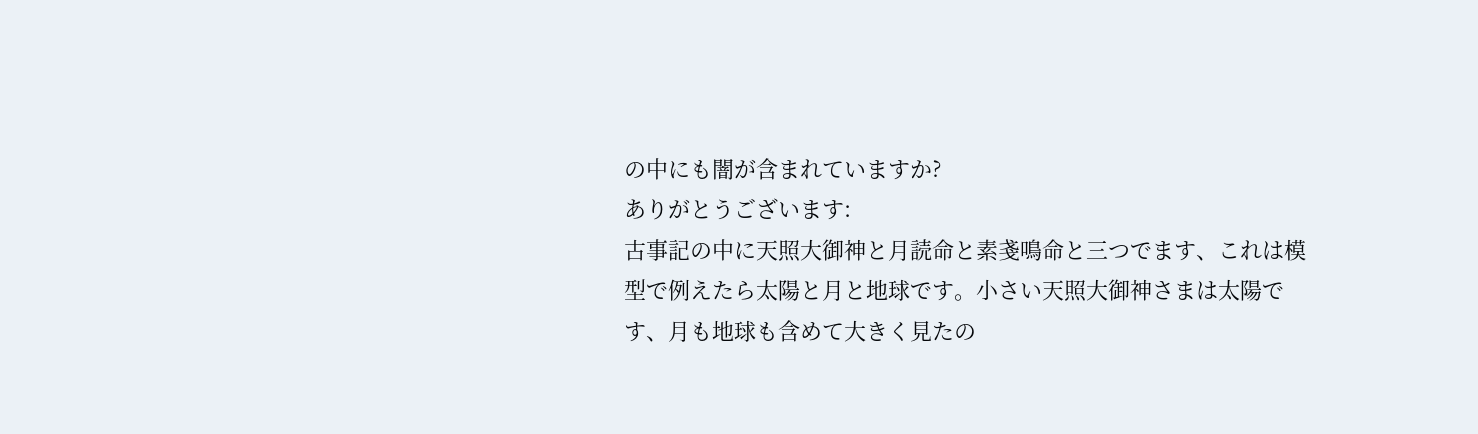の中にも闇が含まれていますか?
ありがとうございます:
古事記の中に天照大御神と月読命と素戔鳴命と三つでます、これは模型で例えたら太陽と月と地球です。小さい天照大御神さまは太陽です、月も地球も含めて大きく見たの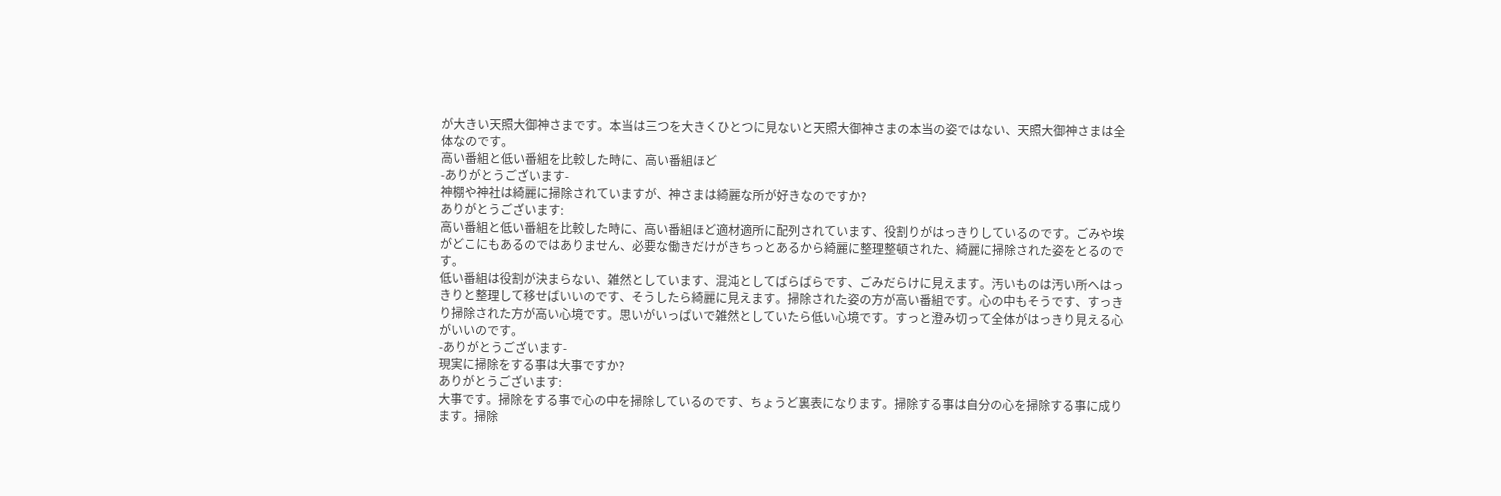が大きい天照大御神さまです。本当は三つを大きくひとつに見ないと天照大御神さまの本当の姿ではない、天照大御神さまは全体なのです。
高い番組と低い番組を比較した時に、高い番組ほど
-ありがとうございます-
神棚や神社は綺麗に掃除されていますが、神さまは綺麗な所が好きなのですか?
ありがとうございます:
高い番組と低い番組を比較した時に、高い番組ほど適材適所に配列されています、役割りがはっきりしているのです。ごみや埃がどこにもあるのではありません、必要な働きだけがきちっとあるから綺麗に整理整頓された、綺麗に掃除された姿をとるのです。
低い番組は役割が決まらない、雑然としています、混沌としてばらばらです、ごみだらけに見えます。汚いものは汚い所へはっきりと整理して移せばいいのです、そうしたら綺麗に見えます。掃除された姿の方が高い番組です。心の中もそうです、すっきり掃除された方が高い心境です。思いがいっぱいで雑然としていたら低い心境です。すっと澄み切って全体がはっきり見える心がいいのです。
-ありがとうございます-
現実に掃除をする事は大事ですか?
ありがとうございます:
大事です。掃除をする事で心の中を掃除しているのです、ちょうど裏表になります。掃除する事は自分の心を掃除する事に成ります。掃除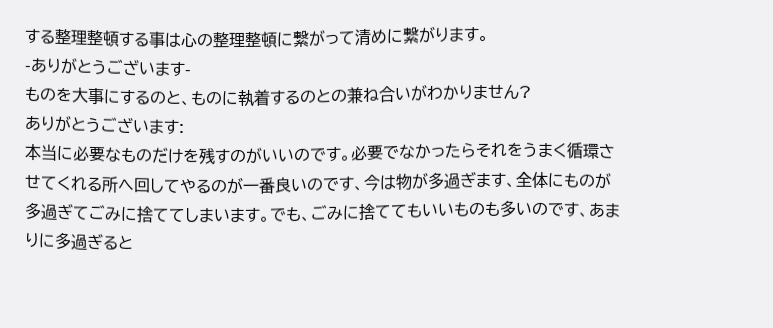する整理整頓する事は心の整理整頓に繋がって清めに繋がります。
-ありがとうございます-
ものを大事にするのと、ものに執着するのとの兼ね合いがわかりません?
ありがとうございます:
本当に必要なものだけを残すのがいいのです。必要でなかったらそれをうまく循環させてくれる所へ回してやるのが一番良いのです、今は物が多過ぎます、全体にものが多過ぎてごみに捨ててしまいます。でも、ごみに捨ててもいいものも多いのです、あまりに多過ぎると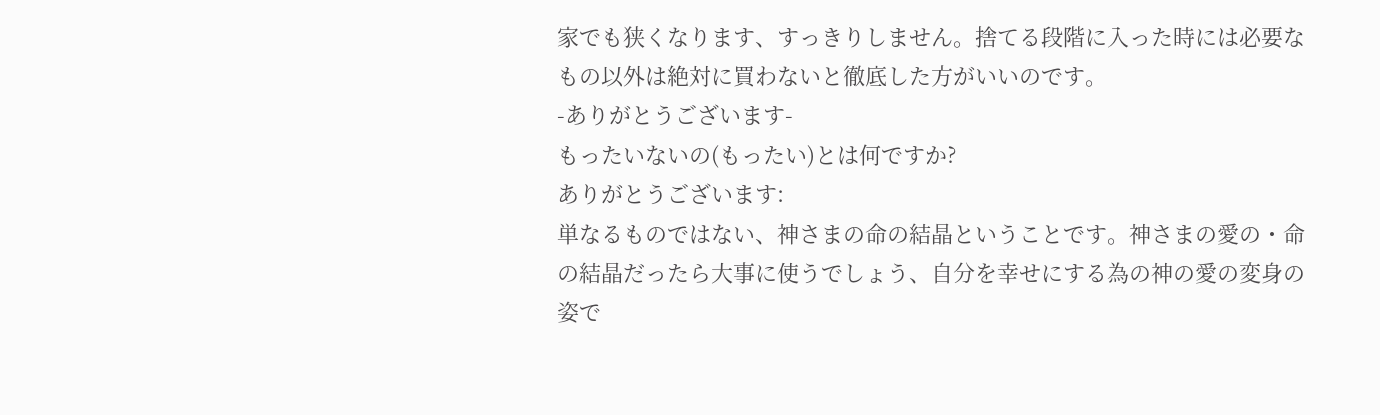家でも狭くなります、すっきりしません。捨てる段階に入った時には必要なもの以外は絶対に買わないと徹底した方がいいのです。
-ありがとうございます-
もったいないの(もったい)とは何ですか?
ありがとうございます:
単なるものではない、神さまの命の結晶ということです。神さまの愛の・命の結晶だったら大事に使うでしょう、自分を幸せにする為の神の愛の変身の姿で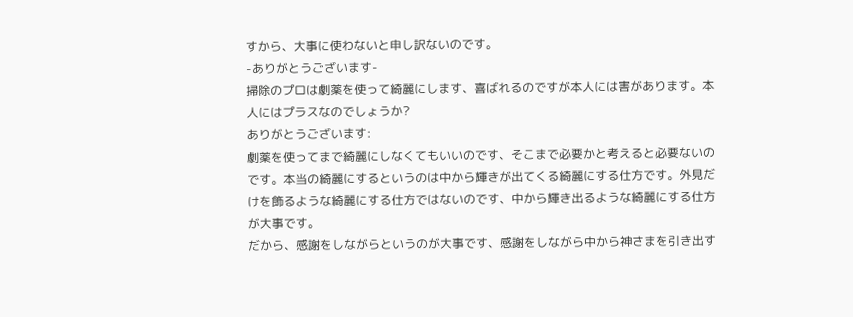すから、大事に使わないと申し訳ないのです。
-ありがとうございます-
掃除のプロは劇薬を使って綺麗にします、喜ばれるのですが本人には害があります。本人にはプラスなのでしょうか?
ありがとうございます:
劇薬を使ってまで綺麗にしなくてもいいのです、そこまで必要かと考えると必要ないのです。本当の綺麗にするというのは中から輝きが出てくる綺麗にする仕方です。外見だけを飾るような綺麗にする仕方ではないのです、中から輝き出るような綺麗にする仕方が大事です。
だから、感謝をしながらというのが大事です、感謝をしながら中から神さまを引き出す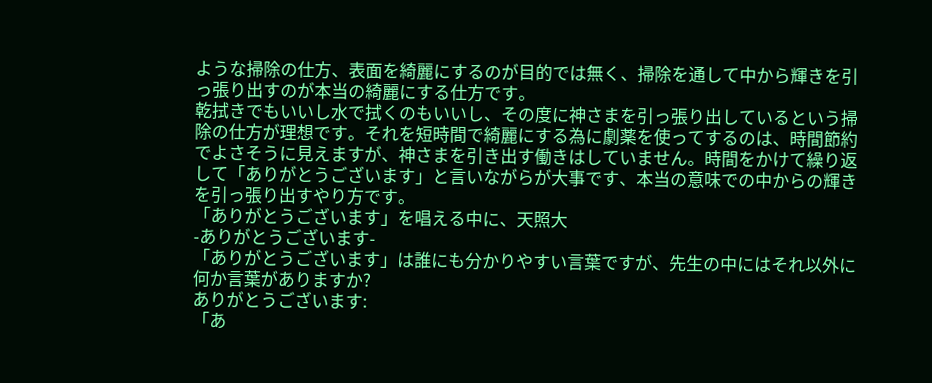ような掃除の仕方、表面を綺麗にするのが目的では無く、掃除を通して中から輝きを引っ張り出すのが本当の綺麗にする仕方です。
乾拭きでもいいし水で拭くのもいいし、その度に神さまを引っ張り出しているという掃除の仕方が理想です。それを短時間で綺麗にする為に劇薬を使ってするのは、時間節約でよさそうに見えますが、神さまを引き出す働きはしていません。時間をかけて繰り返して「ありがとうございます」と言いながらが大事です、本当の意味での中からの輝きを引っ張り出すやり方です。
「ありがとうございます」を唱える中に、天照大
-ありがとうございます-
「ありがとうございます」は誰にも分かりやすい言葉ですが、先生の中にはそれ以外に何か言葉がありますか?
ありがとうございます:
「あ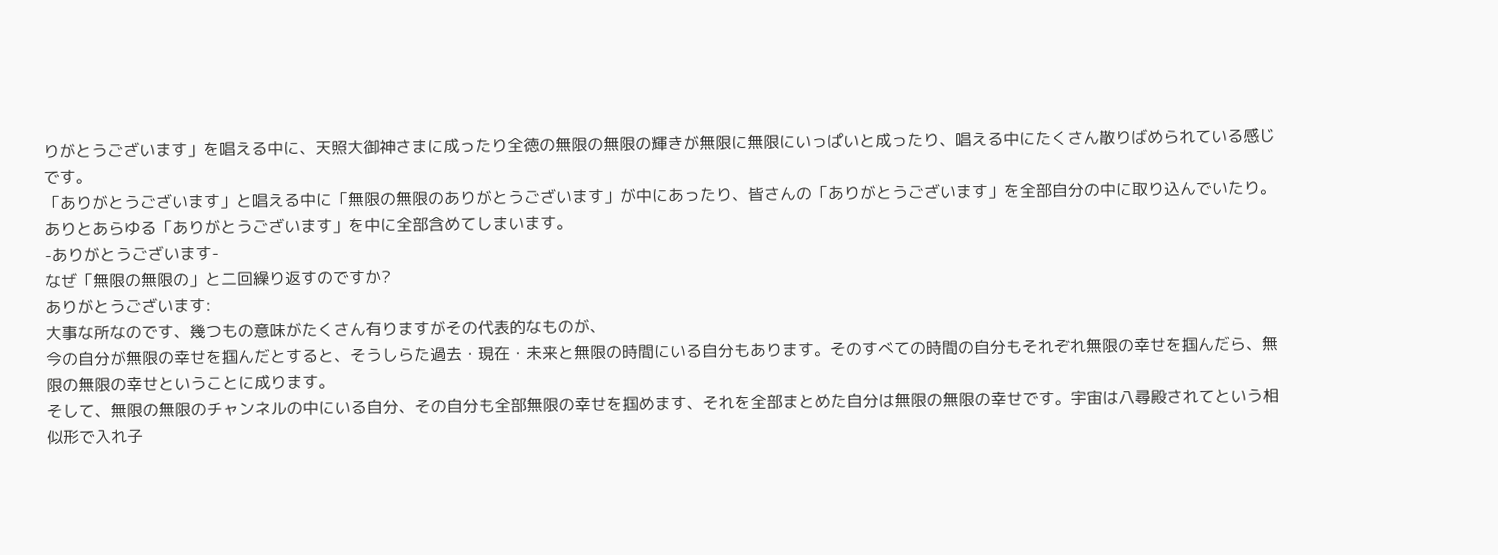りがとうございます」を唱える中に、天照大御神さまに成ったり全徳の無限の無限の輝きが無限に無限にいっぱいと成ったり、唱える中にたくさん散りばめられている感じです。
「ありがとうございます」と唱える中に「無限の無限のありがとうございます」が中にあったり、皆さんの「ありがとうございます」を全部自分の中に取り込んでいたり。ありとあらゆる「ありがとうございます」を中に全部含めてしまいます。
-ありがとうございます-
なぜ「無限の無限の」と二回繰り返すのですか?
ありがとうございます:
大事な所なのです、幾つもの意味がたくさん有りますがその代表的なものが、
今の自分が無限の幸せを掴んだとすると、そうしらた過去・現在・未来と無限の時間にいる自分もあります。そのすべての時間の自分もそれぞれ無限の幸せを掴んだら、無限の無限の幸せということに成ります。
そして、無限の無限のチャンネルの中にいる自分、その自分も全部無限の幸せを掴めます、それを全部まとめた自分は無限の無限の幸せです。宇宙は八尋殿されてという相似形で入れ子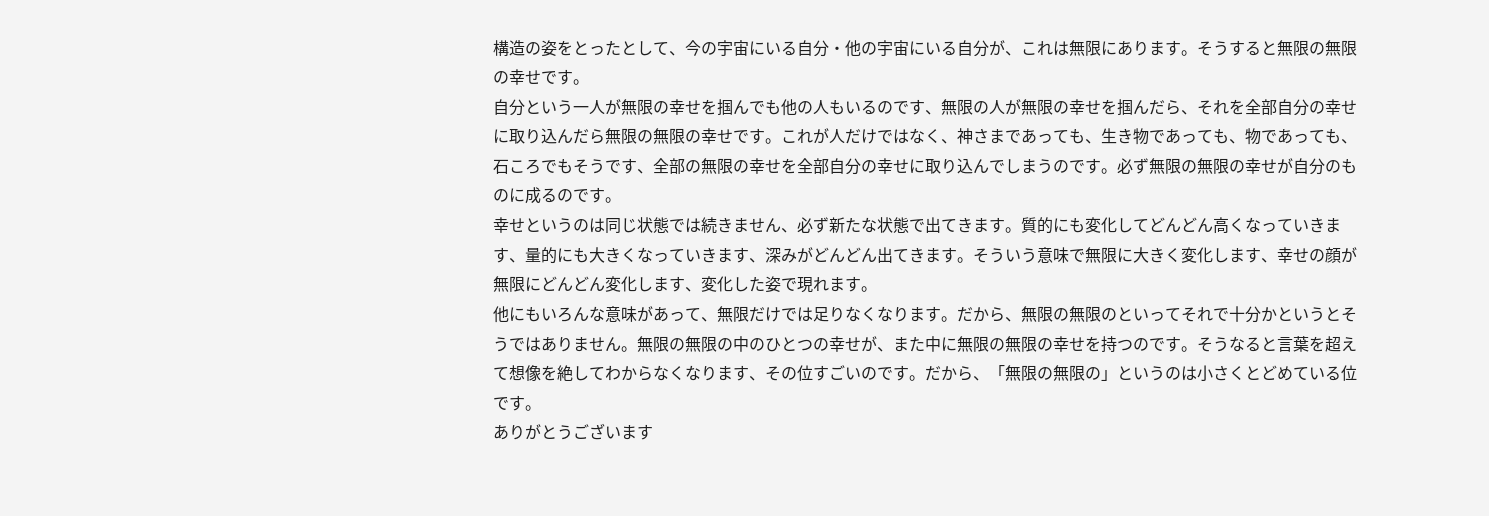構造の姿をとったとして、今の宇宙にいる自分・他の宇宙にいる自分が、これは無限にあります。そうすると無限の無限の幸せです。
自分という一人が無限の幸せを掴んでも他の人もいるのです、無限の人が無限の幸せを掴んだら、それを全部自分の幸せに取り込んだら無限の無限の幸せです。これが人だけではなく、神さまであっても、生き物であっても、物であっても、石ころでもそうです、全部の無限の幸せを全部自分の幸せに取り込んでしまうのです。必ず無限の無限の幸せが自分のものに成るのです。
幸せというのは同じ状態では続きません、必ず新たな状態で出てきます。質的にも変化してどんどん高くなっていきます、量的にも大きくなっていきます、深みがどんどん出てきます。そういう意味で無限に大きく変化します、幸せの顔が無限にどんどん変化します、変化した姿で現れます。
他にもいろんな意味があって、無限だけでは足りなくなります。だから、無限の無限のといってそれで十分かというとそうではありません。無限の無限の中のひとつの幸せが、また中に無限の無限の幸せを持つのです。そうなると言葉を超えて想像を絶してわからなくなります、その位すごいのです。だから、「無限の無限の」というのは小さくとどめている位です。
ありがとうございます